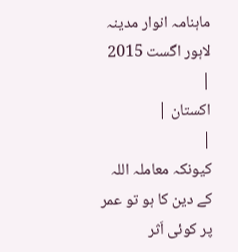ماہنامہ انوار مدینہ لاہور اگست 2015 |
اكستان |
|
کیونکہ معاملہ اللہ کے دین کا ہو تو عمر پر کوئی اَثر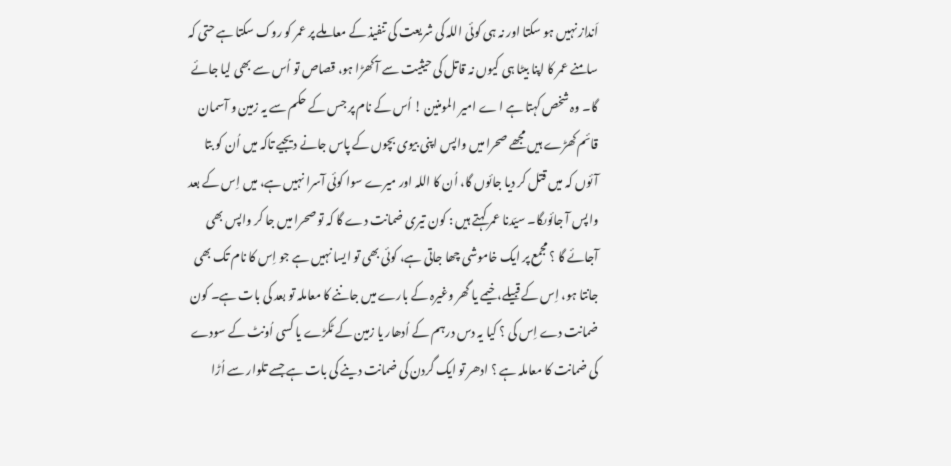اَنداز نہیں ہو سکتا اور نہ ہی کوئی اللہ کی شریعت کی تنفیذ کے معاملے پر عمر کو روک سکتا ہے حتی کہ سامنے عمر کا اپنا بیٹا ہی کیوں نہ قاتل کی حیثیت سے آ کھڑا ہو، قصاص تو اُس سے بھی لیا جائے گا۔ وہ شخص کہتا ہے ا ے امیر المومنین ! اُس کے نام پر جس کے حکم سے یہ زمین و آسمان قائم کھڑے ہیں مجھے صحرا میں واپس اپنی بیوی بچوں کے پاس جانے دیجیے تاکہ میں اُن کو بتا آئوں کہ میں قتل کر دیا جائوں گا، اُن کا اللہ اور میرے سوا کوئی آسرا نہیں ہے، میں اِس کے بعد واپس آ جائوںگا۔ سیّدنا عمر کہتے ہیں : کون تیری ضمانت دے گا کہ تو صحرا میں جا کر واپس بھی آجائے گا ؟ مجمع پر ایک خاموشی چھا جاتی ہے، کوئی بھی تو ایسا نہیں ہے جو اِس کا نام تک بھی جانتا ہو، اِس کے قبیلے، خیمے یا گھر وغیرہ کے بارے میں جاننے کا معاملہ تو بعد کی بات ہے۔ کون ضمانت دے اِس کی ؟ کیا یہ دس درہم کے اُدھار یا زمین کے ٹکڑے یا کسی اُونٹ کے سودے کی ضمانت کا معاملہ ہے ؟ ادھر تو ایک گردن کی ضمانت دینے کی بات ہے جسے تلوار سے اُڑا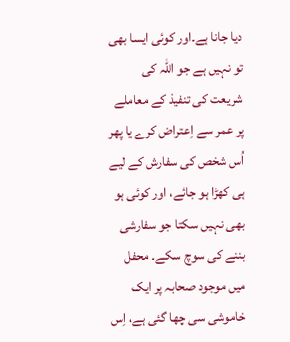دیا جانا ہے۔اور کوئی ایسا بھی تو نہیں ہے جو اللہ کی شریعت کی تنفیذ کے معاملے پر عمر سے اِعتراض کرے یا پھر اُس شخص کی سفارش کے لیے ہی کھڑا ہو جائے، اور کوئی ہو بھی نہیں سکتا جو سفارشی بننے کی سوچ سکے۔ محفل میں موجود صحابہ پر ایک خاموشی سی چھا گئی ہے، اِس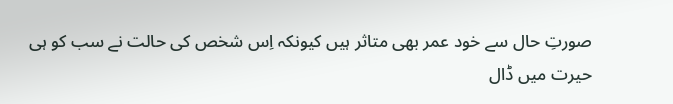صورتِ حال سے خود عمر بھی متاثر ہیں کیونکہ اِس شخص کی حالت نے سب کو ہی حیرت میں ڈال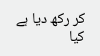کر رکھ دیا ہے کیا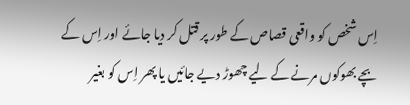اِس شخص کو واقعی قصاص کے طور پر قتل کر دیا جائے اور اِس کے بچے بھوکوں مرنے کے لیے چھوڑ دیے جائیں یا پھر اِس کو بغیر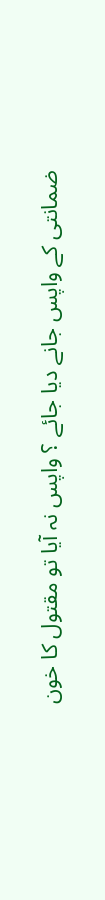ضمانتی کے واپس جانے دیا جائے ؟ واپس نہ آیا تو مقتول کا خون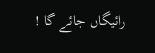رائیگاں جائے گا !